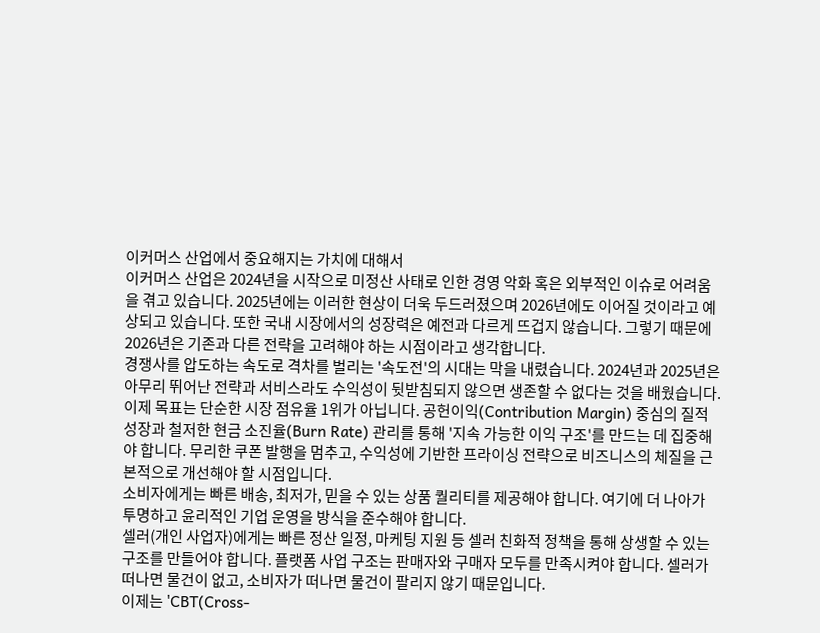이커머스 산업에서 중요해지는 가치에 대해서
이커머스 산업은 2024년을 시작으로 미정산 사태로 인한 경영 악화 혹은 외부적인 이슈로 어려움을 겪고 있습니다. 2025년에는 이러한 현상이 더욱 두드러졌으며 2026년에도 이어질 것이라고 예상되고 있습니다. 또한 국내 시장에서의 성장력은 예전과 다르게 뜨겁지 않습니다. 그렇기 때문에 2026년은 기존과 다른 전략을 고려해야 하는 시점이라고 생각합니다.
경쟁사를 압도하는 속도로 격차를 벌리는 '속도전'의 시대는 막을 내렸습니다. 2024년과 2025년은 아무리 뛰어난 전략과 서비스라도 수익성이 뒷받침되지 않으면 생존할 수 없다는 것을 배웠습니다.
이제 목표는 단순한 시장 점유율 1위가 아닙니다. 공헌이익(Contribution Margin) 중심의 질적 성장과 철저한 현금 소진율(Burn Rate) 관리를 통해 '지속 가능한 이익 구조'를 만드는 데 집중해야 합니다. 무리한 쿠폰 발행을 멈추고, 수익성에 기반한 프라이싱 전략으로 비즈니스의 체질을 근본적으로 개선해야 할 시점입니다.
소비자에게는 빠른 배송, 최저가, 믿을 수 있는 상품 퀄리티를 제공해야 합니다. 여기에 더 나아가 투명하고 윤리적인 기업 운영을 방식을 준수해야 합니다.
셀러(개인 사업자)에게는 빠른 정산 일정, 마케팅 지원 등 셀러 친화적 정책을 통해 상생할 수 있는 구조를 만들어야 합니다. 플랫폼 사업 구조는 판매자와 구매자 모두를 만족시켜야 합니다. 셀러가 떠나면 물건이 없고, 소비자가 떠나면 물건이 팔리지 않기 때문입니다.
이제는 'CBT(Cross-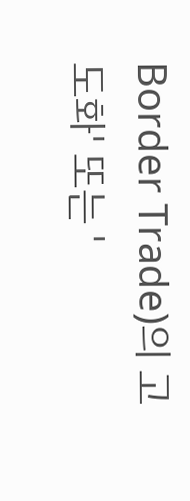Border Trade)의 고도화' 또는 '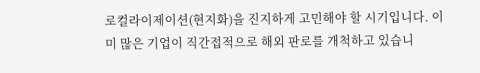로컬라이제이션(현지화)을 진지하게 고민해야 할 시기입니다. 이미 많은 기업이 직간접적으로 해외 판로를 개척하고 있습니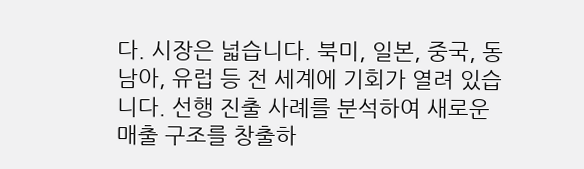다. 시장은 넓습니다. 북미, 일본, 중국, 동남아, 유럽 등 전 세계에 기회가 열려 있습니다. 선행 진출 사례를 분석하여 새로운 매출 구조를 창출하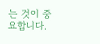는 것이 중요합니다.